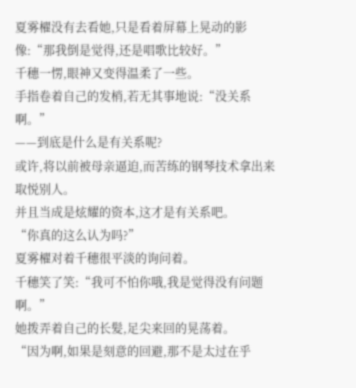夏雾櫂没有去看她,只是看着屏幕上晃动的影像:“那我倒是觉得,还是唱歌比较好。”
千穗一愣,眼神又变得温柔了一些。
手指卷着自己的发梢,若无其事地说:“没关系啊。”
——到底是什么是有关系呢?
或许,将以前被母亲逼迫,而苦练的钢琴技术拿出来取悦别人。
并且当成是炫耀的资本,这才是有关系吧。
“你真的这么认为吗?”
夏雾櫂对着千穗很平淡的询问着。
千穗笑了笑:“我可不怕你哦,我是觉得没有问题啊。”
她拨弄着自己的长髪,足尖来回的晃荡着。
“因为啊,如果是刻意的回避,那不是太过在乎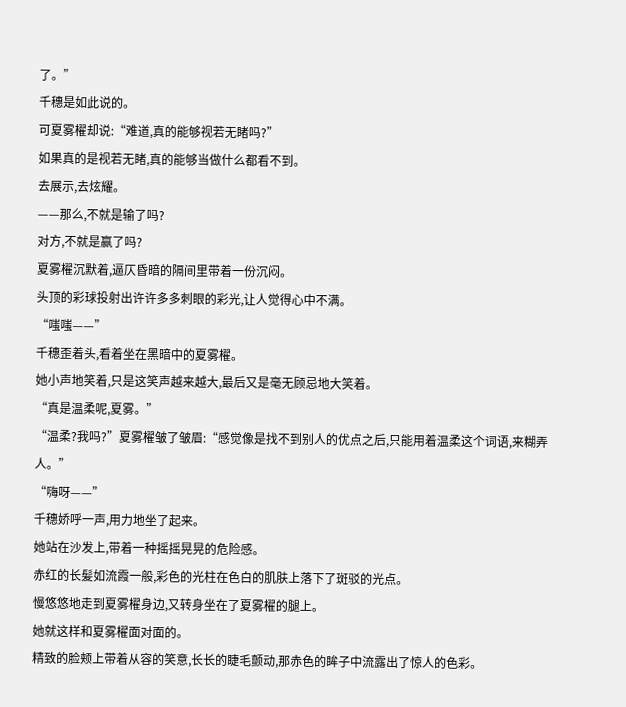了。”
千穗是如此说的。
可夏雾櫂却说:“难道,真的能够视若无睹吗?”
如果真的是视若无睹,真的能够当做什么都看不到。
去展示,去炫耀。
——那么,不就是输了吗?
对方,不就是赢了吗?
夏雾櫂沉默着,逼仄昏暗的隔间里带着一份沉闷。
头顶的彩球投射出许许多多刺眼的彩光,让人觉得心中不满。
“嗤嗤——”
千穗歪着头,看着坐在黑暗中的夏雾櫂。
她小声地笑着,只是这笑声越来越大,最后又是毫无顾忌地大笑着。
“真是温柔呢,夏雾。”
“温柔?我吗?”夏雾櫂皱了皱眉:“感觉像是找不到别人的优点之后,只能用着温柔这个词语,来糊弄人。”
“嗨呀——”
千穗娇呼一声,用力地坐了起来。
她站在沙发上,带着一种摇摇晃晃的危险感。
赤红的长髪如流霞一般,彩色的光柱在色白的肌肤上落下了斑驳的光点。
慢悠悠地走到夏雾櫂身边,又转身坐在了夏雾櫂的腿上。
她就这样和夏雾櫂面对面的。
精致的脸颊上带着从容的笑意,长长的睫毛颤动,那赤色的眸子中流露出了惊人的色彩。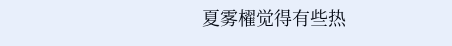夏雾櫂觉得有些热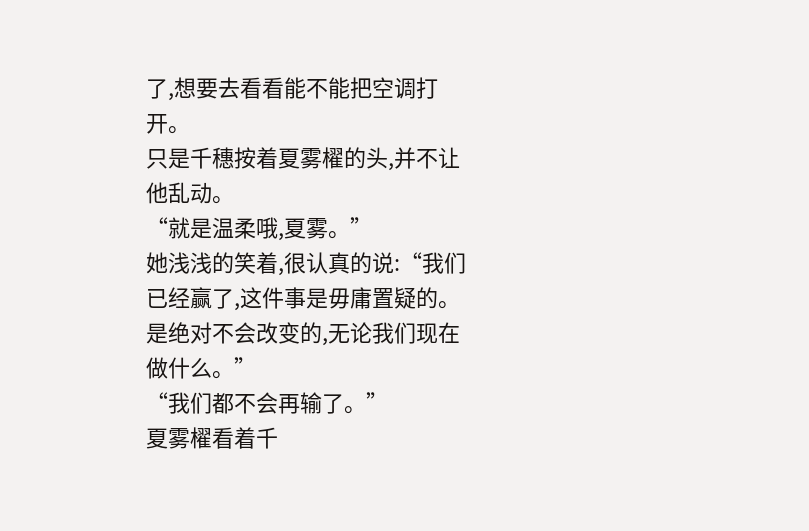了,想要去看看能不能把空调打开。
只是千穗按着夏雾櫂的头,并不让他乱动。
“就是温柔哦,夏雾。”
她浅浅的笑着,很认真的说:“我们已经赢了,这件事是毋庸置疑的。是绝对不会改变的,无论我们现在做什么。”
“我们都不会再输了。”
夏雾櫂看着千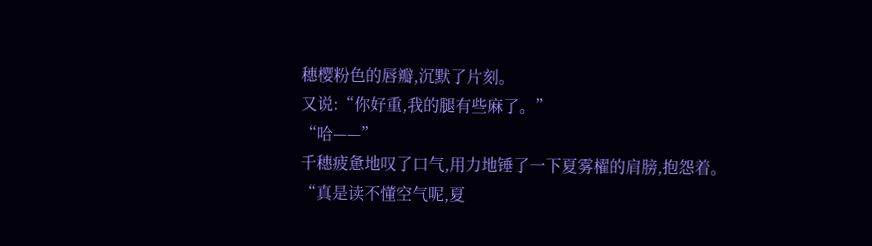穗樱粉色的唇瓣,沉默了片刻。
又说:“你好重,我的腿有些麻了。”
“哈——”
千穗疲惫地叹了口气,用力地锤了一下夏雾櫂的肩膀,抱怨着。
“真是读不懂空气呢,夏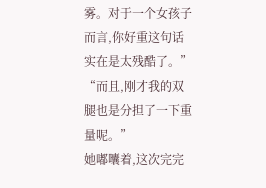雾。对于一个女孩子而言,你好重这句话实在是太残酷了。”
“而且,刚才我的双腿也是分担了一下重量呢。”
她嘟囔着,这次完完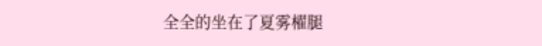全全的坐在了夏雾櫂腿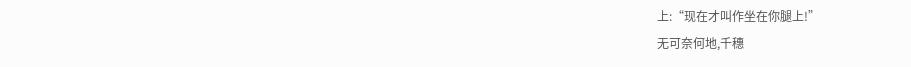上:“现在才叫作坐在你腿上!”
无可奈何地,千穗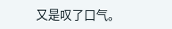又是叹了口气。